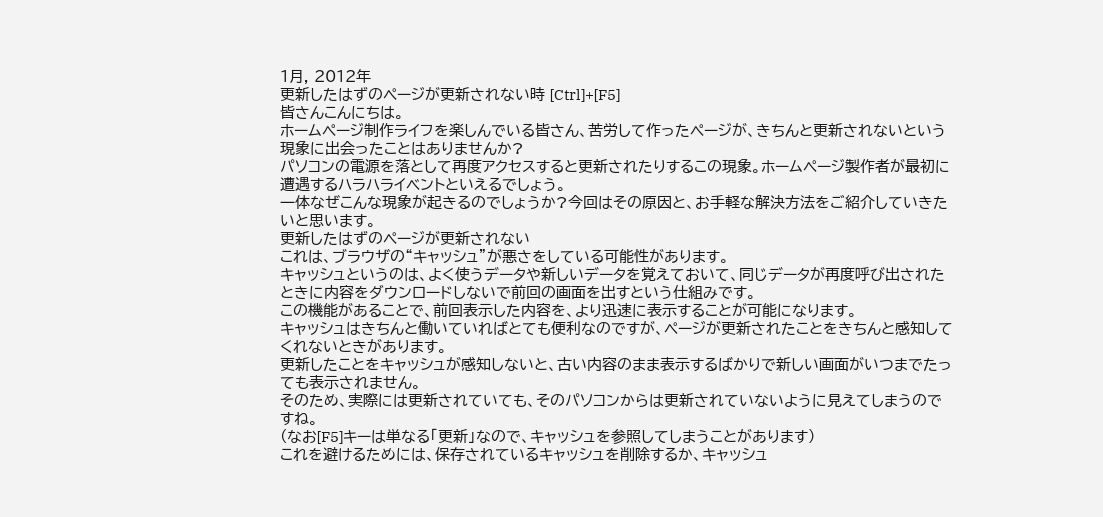1月, 2012年
更新したはずのページが更新されない時 [Ctrl]+[F5]
皆さんこんにちは。
ホームページ制作ライフを楽しんでいる皆さん、苦労して作ったページが、きちんと更新されないという現象に出会ったことはありませんか?
パソコンの電源を落として再度アクセスすると更新されたりするこの現象。ホームページ製作者が最初に遭遇するハラハライベントといえるでしょう。
一体なぜこんな現象が起きるのでしょうか?今回はその原因と、お手軽な解決方法をご紹介していきたいと思います。
更新したはずのページが更新されない
これは、ブラウザの“キャッシュ”が悪さをしている可能性があります。
キャッシュというのは、よく使うデータや新しいデータを覚えておいて、同じデータが再度呼び出されたときに内容をダウンロードしないで前回の画面を出すという仕組みです。
この機能があることで、前回表示した内容を、より迅速に表示することが可能になります。
キャッシュはきちんと働いていればとても便利なのですが、ページが更新されたことをきちんと感知してくれないときがあります。
更新したことをキャッシュが感知しないと、古い内容のまま表示するばかりで新しい画面がいつまでたっても表示されません。
そのため、実際には更新されていても、そのパソコンからは更新されていないように見えてしまうのですね。
(なお[F5]キーは単なる「更新」なので、キャッシュを参照してしまうことがあります)
これを避けるためには、保存されているキャッシュを削除するか、キャッシュ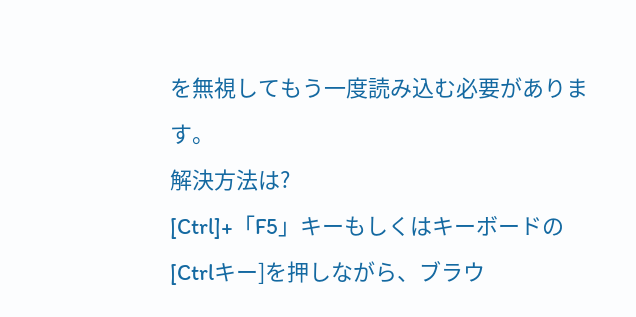を無視してもう一度読み込む必要があります。
解決方法は?
[Ctrl]+「F5」キーもしくはキーボードの[Ctrlキー]を押しながら、ブラウ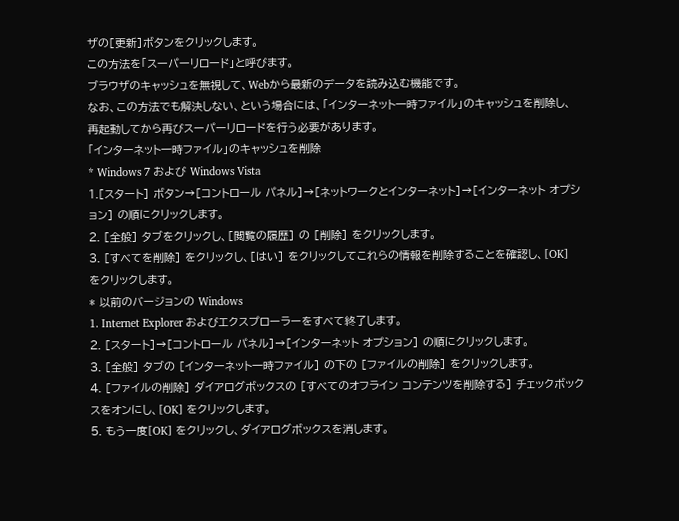ザの[更新]ボタンをクリックします。
この方法を「スーパーリロード」と呼びます。
ブラウザのキャッシュを無視して、Webから最新のデータを読み込む機能です。
なお、この方法でも解決しない、という場合には、「インターネット一時ファイル」のキャッシュを削除し、再起動してから再びスーパーリロードを行う必要があります。
「インターネット一時ファイル」のキャッシュを削除
* Windows 7 および Windows Vista
1.[スタート] ボタン→[コントロール パネル]→[ネットワークとインターネット]→[インターネット オプション] の順にクリックします。
2. [全般] タブをクリックし、[閲覧の履歴] の [削除] をクリックします。
3. [すべてを削除] をクリックし、[はい] をクリックしてこれらの情報を削除することを確認し、[OK] をクリックします。
* 以前のバージョンの Windows
1. Internet Explorer およびエクスプローラーをすべて終了します。
2. [スタート]→[コントロール パネル]→[インターネット オプション] の順にクリックします。
3. [全般] タブの [インターネット一時ファイル] の下の [ファイルの削除] をクリックします。
4. [ファイルの削除] ダイアログボックスの [すべてのオフライン コンテンツを削除する] チェックボックスをオンにし、[OK] をクリックします。
5. もう一度[OK] をクリックし、ダイアログボックスを消します。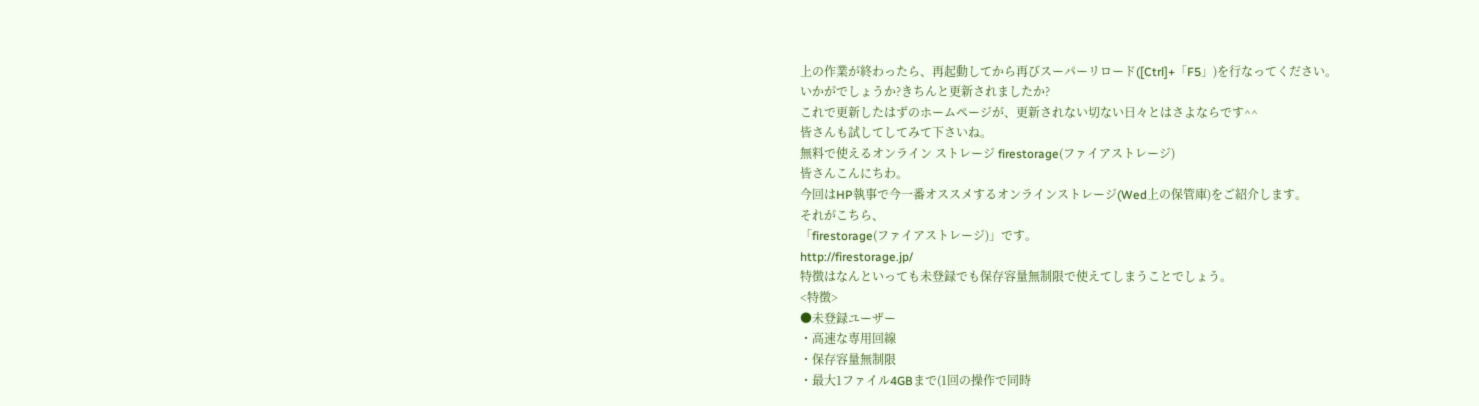上の作業が終わったら、再起動してから再びスーパーリロード([Ctrl]+「F5」)を行なってください。
いかがでしょうか?きちんと更新されましたか?
これで更新したはずのホームページが、更新されない切ない日々とはさよならです^^
皆さんも試してしてみて下さいね。
無料で使えるオンライン ストレージ firestorage(ファイアストレージ)
皆さんこんにちわ。
今回はHP執事で今一番オススメするオンラインストレージ(Wed上の保管庫)をご紹介します。
それがこちら、
「firestorage(ファイアストレージ)」です。
http://firestorage.jp/
特徴はなんといっても未登録でも保存容量無制限で使えてしまうことでしょう。
<特徴>
●未登録ユーザー
・高速な専用回線
・保存容量無制限
・最大1ファイル4GBまで(1回の操作で同時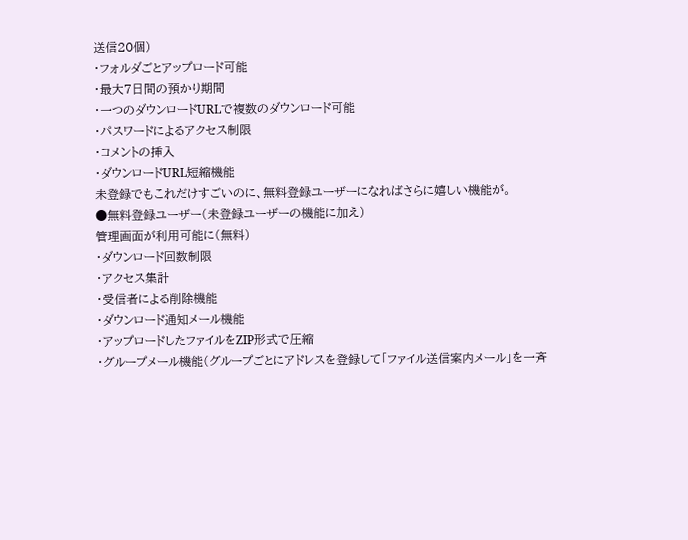送信20個)
・フォルダごとアップロード可能
・最大7日間の預かり期間
・一つのダウンロードURLで複数のダウンロード可能
・パスワードによるアクセス制限
・コメントの挿入
・ダウンロードURL短縮機能
未登録でもこれだけすごいのに、無料登録ユーザーになればさらに嬉しい機能が。
●無料登録ユーザー(未登録ユーザーの機能に加え)
管理画面が利用可能に(無料)
・ダウンロード回数制限
・アクセス集計
・受信者による削除機能
・ダウンロード通知メール機能
・アップロードしたファイルをZIP形式で圧縮
・グループメール機能(グループごとにアドレスを登録して「ファイル送信案内メール」を一斉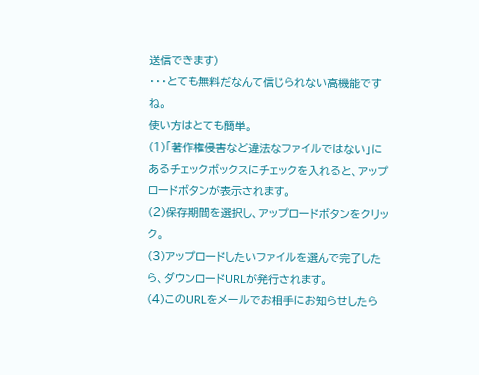送信できます)
・・・とても無料だなんて信じられない高機能ですね。
使い方はとても簡単。
(1)「著作権侵害など違法なファイルではない」にあるチェックボックスにチェックを入れると、アップロードボタンが表示されます。
(2)保存期間を選択し、アップロードボタンをクリック。
(3)アップロードしたいファイルを選んで完了したら、ダウンロードURLが発行されます。
(4)このURLをメールでお相手にお知らせしたら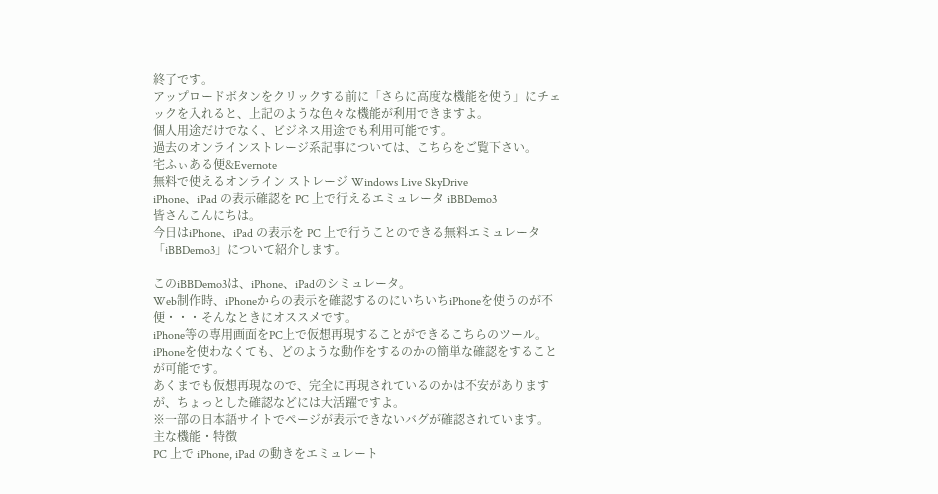終了です。
アップロードボタンをクリックする前に「さらに高度な機能を使う」にチェックを入れると、上記のような色々な機能が利用できますよ。
個人用途だけでなく、ビジネス用途でも利用可能です。
過去のオンラインストレージ系記事については、こちらをご覧下さい。
宅ふぃある便&Evernote
無料で使えるオンライン ストレージ Windows Live SkyDrive
iPhone、iPad の表示確認を PC 上で行えるエミュレータ iBBDemo3
皆さんこんにちは。
今日はiPhone、iPad の表示を PC 上で行うことのできる無料エミュレータ「iBBDemo3」について紹介します。

このiBBDemo3は、iPhone、iPadのシミュレータ。
Web制作時、iPhoneからの表示を確認するのにいちいちiPhoneを使うのが不便・・・そんなときにオススメです。
iPhone等の専用画面をPC上で仮想再現することができるこちらのツール。iPhoneを使わなくても、どのような動作をするのかの簡単な確認をすることが可能です。
あくまでも仮想再現なので、完全に再現されているのかは不安がありますが、ちょっとした確認などには大活躍ですよ。
※一部の日本語サイトでページが表示できないバグが確認されています。
主な機能・特徴
PC 上で iPhone, iPad の動きをエミュレート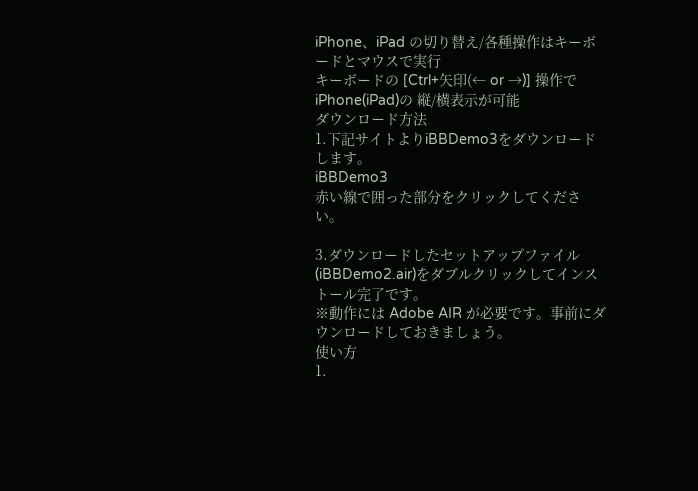iPhone、iPad の切り替え/各種操作はキーボードとマウスで実行
キーボードの [Ctrl+矢印(← or →)] 操作でiPhone(iPad)の 縦/横表示が可能
ダウンロード方法
1.下記サイトよりiBBDemo3をダウンロードします。
iBBDemo3
赤い線で囲った部分をクリックしてください。

3.ダウンロードしたセットアップファイル(iBBDemo2.air)をダブルクリックしてインストール完了です。
※動作には Adobe AIR が必要です。事前にダウンロードしておきましょう。
使い方
1.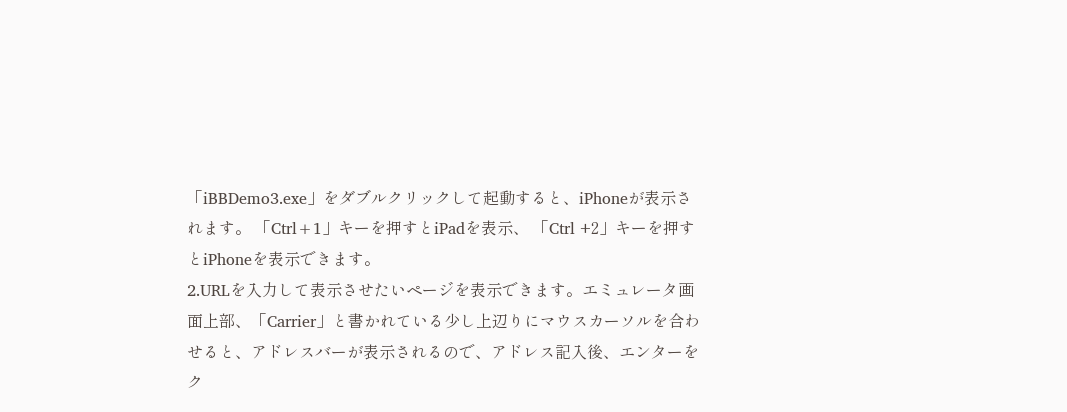「iBBDemo3.exe」をダブルクリックして起動すると、iPhoneが表示されます。 「Ctrl+1」キーを押すとiPadを表示、 「Ctrl +2」キーを押すとiPhoneを表示できます。
2.URLを入力して表示させたいページを表示できます。エミュレータ画面上部、「Carrier」と書かれている少し上辺りにマウスカーソルを合わせると、アドレスバーが表示されるので、アドレス記入後、エンターをク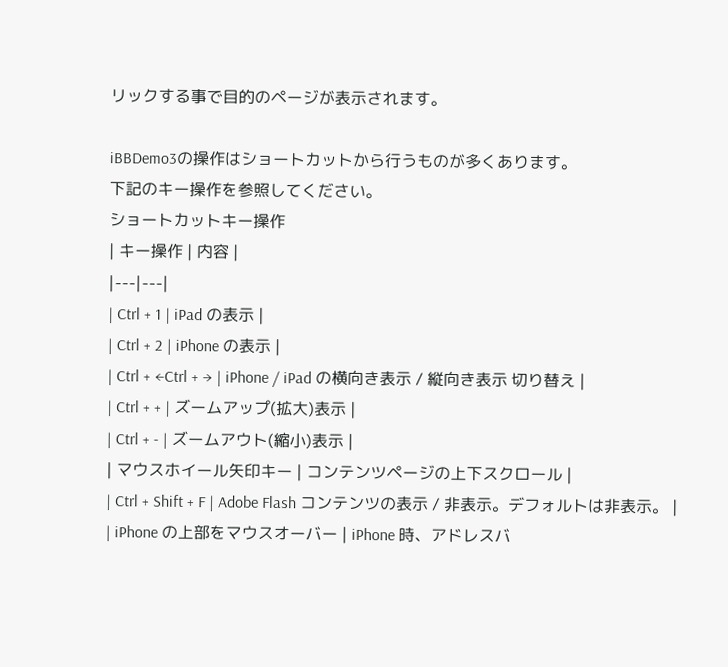リックする事で目的のページが表示されます。

iBBDemo3の操作はショートカットから行うものが多くあります。
下記のキー操作を参照してください。
ショートカットキー操作
| キー操作 | 内容 |
|---|---|
| Ctrl + 1 | iPad の表示 |
| Ctrl + 2 | iPhone の表示 |
| Ctrl + ←Ctrl + → | iPhone / iPad の横向き表示 / 縦向き表示 切り替え |
| Ctrl + + | ズームアップ(拡大)表示 |
| Ctrl + - | ズームアウト(縮小)表示 |
| マウスホイール矢印キー | コンテンツページの上下スクロール |
| Ctrl + Shift + F | Adobe Flash コンテンツの表示 / 非表示。デフォルトは非表示。 |
| iPhone の上部をマウスオーバー | iPhone 時、アドレスバ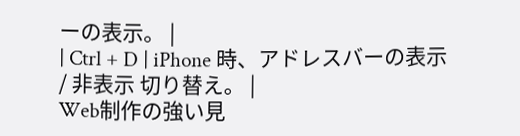ーの表示。 |
| Ctrl + D | iPhone 時、アドレスバーの表示 / 非表示 切り替え。 |
Web制作の強い見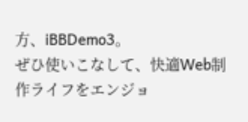方、iBBDemo3。
ぜひ使いこなして、快適Web制作ライフをエンジョ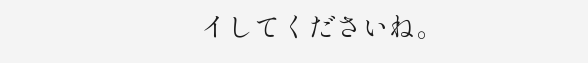イしてくださいね。